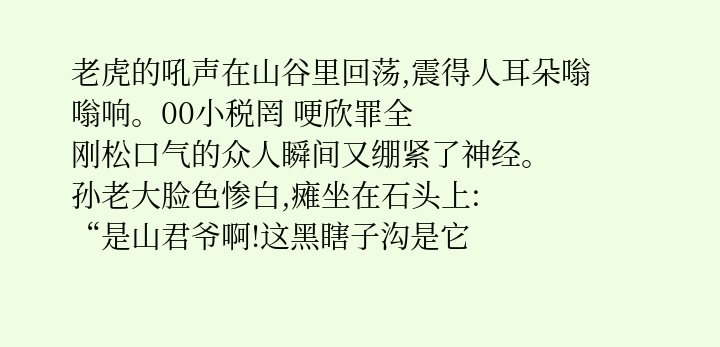老虎的吼声在山谷里回荡,震得人耳朵嗡嗡响。00小税罔 哽欣罪全
刚松口气的众人瞬间又绷紧了神经。
孙老大脸色惨白,瘫坐在石头上:
“是山君爷啊!这黑瞎子沟是它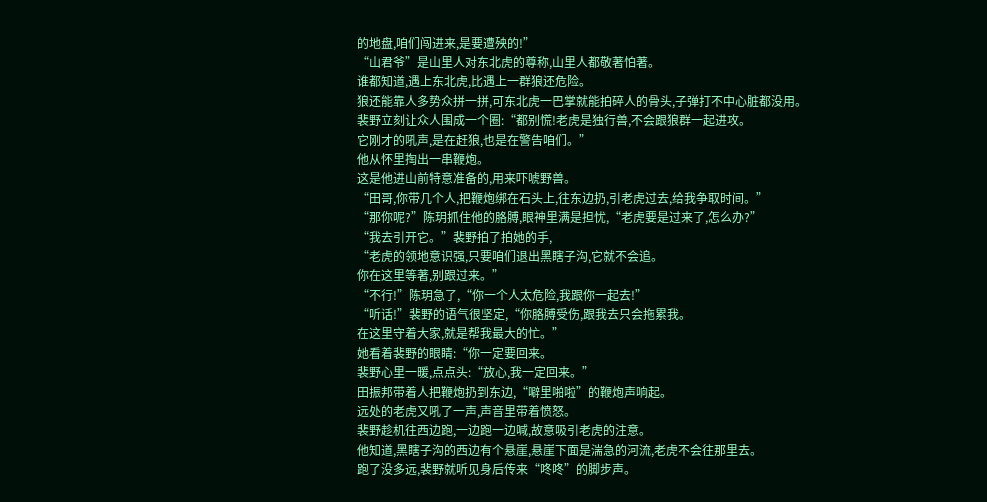的地盘,咱们闯进来,是要遭殃的!”
“山君爷”是山里人对东北虎的尊称,山里人都敬著怕著。
谁都知道,遇上东北虎,比遇上一群狼还危险。
狼还能靠人多势众拼一拼,可东北虎一巴掌就能拍碎人的骨头,子弹打不中心脏都没用。
裴野立刻让众人围成一个圈:“都别慌!老虎是独行兽,不会跟狼群一起进攻。
它刚才的吼声,是在赶狼,也是在警告咱们。”
他从怀里掏出一串鞭炮。
这是他进山前特意准备的,用来吓唬野兽。
“田哥,你带几个人,把鞭炮绑在石头上,往东边扔,引老虎过去,给我争取时间。”
“那你呢?”陈玥抓住他的胳膊,眼神里满是担忧,“老虎要是过来了,怎么办?”
“我去引开它。”裴野拍了拍她的手,
“老虎的领地意识强,只要咱们退出黑瞎子沟,它就不会追。
你在这里等著,别跟过来。”
“不行!”陈玥急了,“你一个人太危险,我跟你一起去!”
“听话!”裴野的语气很坚定,“你胳膊受伤,跟我去只会拖累我。
在这里守着大家,就是帮我最大的忙。”
她看着裴野的眼睛:“你一定要回来。
裴野心里一暖,点点头:“放心,我一定回来。”
田振邦带着人把鞭炮扔到东边,“噼里啪啦”的鞭炮声响起。
远处的老虎又吼了一声,声音里带着愤怒。
裴野趁机往西边跑,一边跑一边喊,故意吸引老虎的注意。
他知道,黑瞎子沟的西边有个悬崖,悬崖下面是湍急的河流,老虎不会往那里去。
跑了没多远,裴野就听见身后传来“咚咚”的脚步声。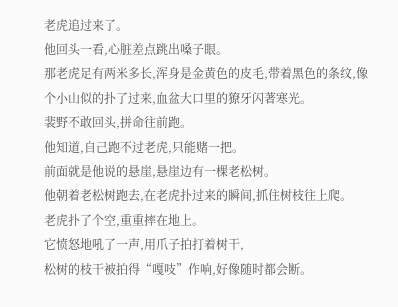老虎追过来了。
他回头一看,心脏差点跳出嗓子眼。
那老虎足有两米多长,浑身是金黄色的皮毛,带着黑色的条纹,像个小山似的扑了过来,血盆大口里的獠牙闪著寒光。
裴野不敢回头,拼命往前跑。
他知道,自己跑不过老虎,只能赌一把。
前面就是他说的悬崖,悬崖边有一棵老松树。
他朝着老松树跑去,在老虎扑过来的瞬间,抓住树枝往上爬。
老虎扑了个空,重重摔在地上。
它愤怒地吼了一声,用爪子拍打着树干,
松树的枝干被拍得“嘎吱”作响,好像随时都会断。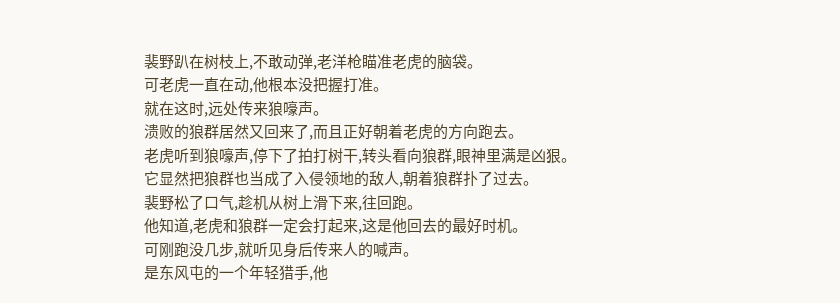裴野趴在树枝上,不敢动弹,老洋枪瞄准老虎的脑袋。
可老虎一直在动,他根本没把握打准。
就在这时,远处传来狼嚎声。
溃败的狼群居然又回来了,而且正好朝着老虎的方向跑去。
老虎听到狼嚎声,停下了拍打树干,转头看向狼群,眼神里满是凶狠。
它显然把狼群也当成了入侵领地的敌人,朝着狼群扑了过去。
裴野松了口气,趁机从树上滑下来,往回跑。
他知道,老虎和狼群一定会打起来,这是他回去的最好时机。
可刚跑没几步,就听见身后传来人的喊声。
是东风屯的一个年轻猎手,他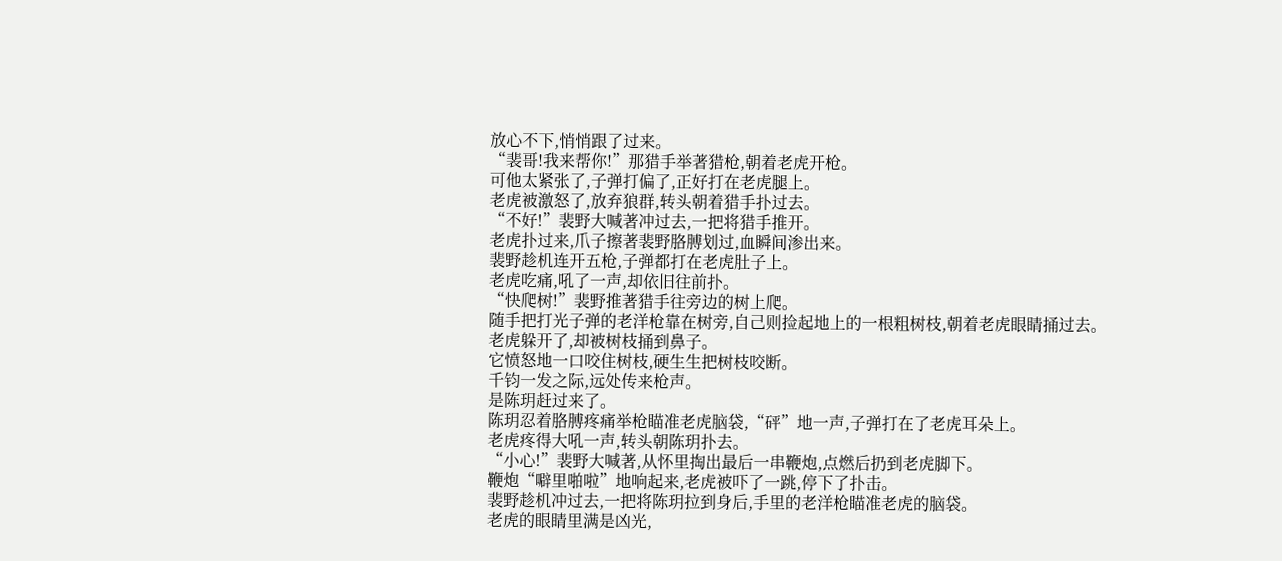放心不下,悄悄跟了过来。
“裴哥!我来帮你!”那猎手举著猎枪,朝着老虎开枪。
可他太紧张了,子弹打偏了,正好打在老虎腿上。
老虎被激怒了,放弃狼群,转头朝着猎手扑过去。
“不好!”裴野大喊著冲过去,一把将猎手推开。
老虎扑过来,爪子擦著裴野胳膊划过,血瞬间渗出来。
裴野趁机连开五枪,子弹都打在老虎肚子上。
老虎吃痛,吼了一声,却依旧往前扑。
“快爬树!”裴野推著猎手往旁边的树上爬。
随手把打光子弹的老洋枪靠在树旁,自己则捡起地上的一根粗树枝,朝着老虎眼睛捅过去。
老虎躲开了,却被树枝捅到鼻子。
它愤怒地一口咬住树枝,硬生生把树枝咬断。
千钧一发之际,远处传来枪声。
是陈玥赶过来了。
陈玥忍着胳膊疼痛举枪瞄准老虎脑袋,“砰”地一声,子弹打在了老虎耳朵上。
老虎疼得大吼一声,转头朝陈玥扑去。
“小心!”裴野大喊著,从怀里掏出最后一串鞭炮,点燃后扔到老虎脚下。
鞭炮“噼里啪啦”地响起来,老虎被吓了一跳,停下了扑击。
裴野趁机冲过去,一把将陈玥拉到身后,手里的老洋枪瞄准老虎的脑袋。
老虎的眼睛里满是凶光,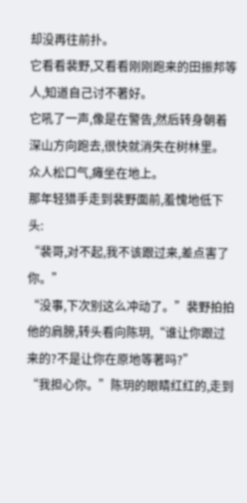却没再往前扑。
它看看裴野,又看看刚刚跑来的田振邦等人,知道自己讨不著好。
它吼了一声,像是在警告,然后转身朝着深山方向跑去,很快就消失在树林里。
众人松口气,瘫坐在地上。
那年轻猎手走到裴野面前,羞愧地低下头:
“裴哥,对不起,我不该跟过来,差点害了你。”
“没事,下次别这么冲动了。”裴野拍拍他的肩膀,转头看向陈玥,“谁让你跟过来的?不是让你在原地等著吗?”
“我担心你。”陈玥的眼睛红红的,走到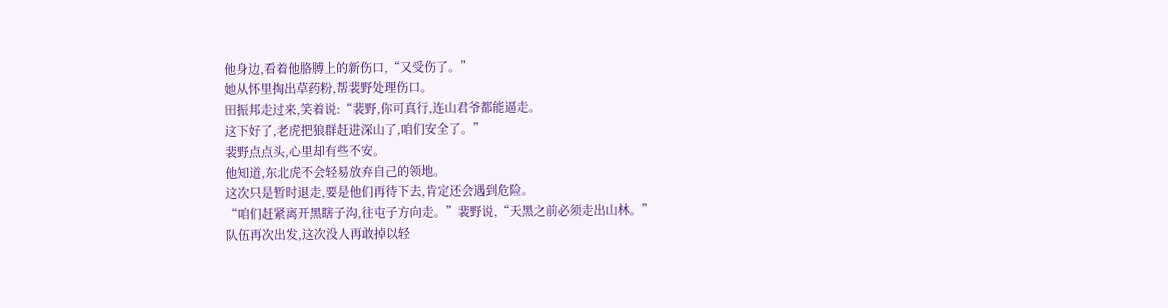他身边,看着他胳膊上的新伤口,“又受伤了。”
她从怀里掏出草药粉,帮裴野处理伤口。
田振邦走过来,笑着说:“裴野,你可真行,连山君爷都能逼走。
这下好了,老虎把狼群赶进深山了,咱们安全了。”
裴野点点头,心里却有些不安。
他知道,东北虎不会轻易放弃自己的领地。
这次只是暂时退走,要是他们再待下去,肯定还会遇到危险。
“咱们赶紧离开黑瞎子沟,往屯子方向走。”裴野说,“天黑之前必须走出山林。”
队伍再次出发,这次没人再敢掉以轻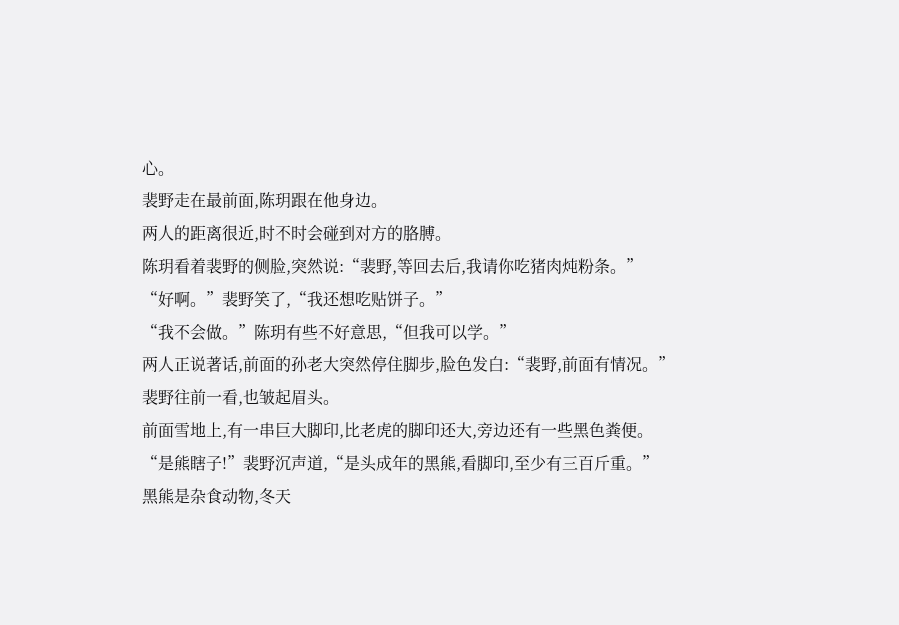心。
裴野走在最前面,陈玥跟在他身边。
两人的距离很近,时不时会碰到对方的胳膊。
陈玥看着裴野的侧脸,突然说:“裴野,等回去后,我请你吃猪肉炖粉条。”
“好啊。”裴野笑了,“我还想吃贴饼子。”
“我不会做。”陈玥有些不好意思,“但我可以学。”
两人正说著话,前面的孙老大突然停住脚步,脸色发白:“裴野,前面有情况。”
裴野往前一看,也皱起眉头。
前面雪地上,有一串巨大脚印,比老虎的脚印还大,旁边还有一些黑色粪便。
“是熊瞎子!”裴野沉声道,“是头成年的黑熊,看脚印,至少有三百斤重。”
黑熊是杂食动物,冬天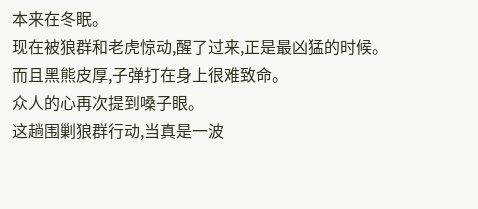本来在冬眠。
现在被狼群和老虎惊动,醒了过来,正是最凶猛的时候。
而且黑熊皮厚,子弹打在身上很难致命。
众人的心再次提到嗓子眼。
这趟围剿狼群行动,当真是一波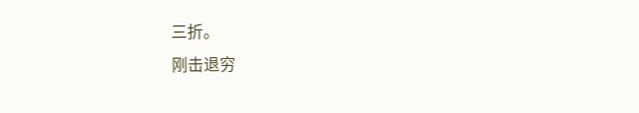三折。
刚击退穷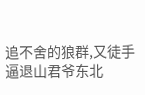追不舍的狼群,又徒手逼退山君爷东北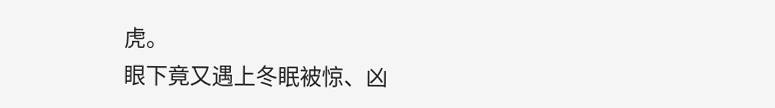虎。
眼下竟又遇上冬眠被惊、凶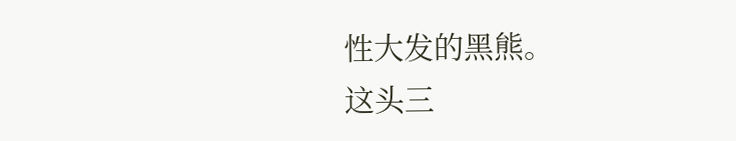性大发的黑熊。
这头三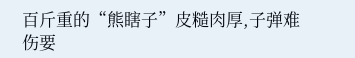百斤重的“熊瞎子”皮糙肉厚,子弹难伤要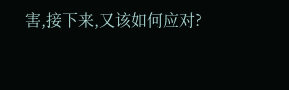害,接下来,又该如何应对?